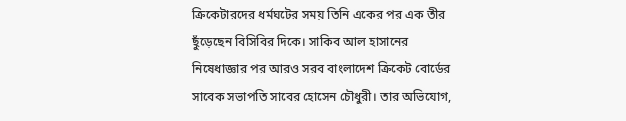ক্রিকেটারদের ধর্মঘটের সময় তিনি একের পর এক তীর ছুঁড়েছেন বিসিবির দিকে। সাকিব আল হাসানের নিষেধাজ্ঞার পর আরও সরব বাংলাদেশ ক্রিকেট বোর্ডের সাবেক সভাপতি সাবের হোসেন চৌধুরী। তার অভিযোগ,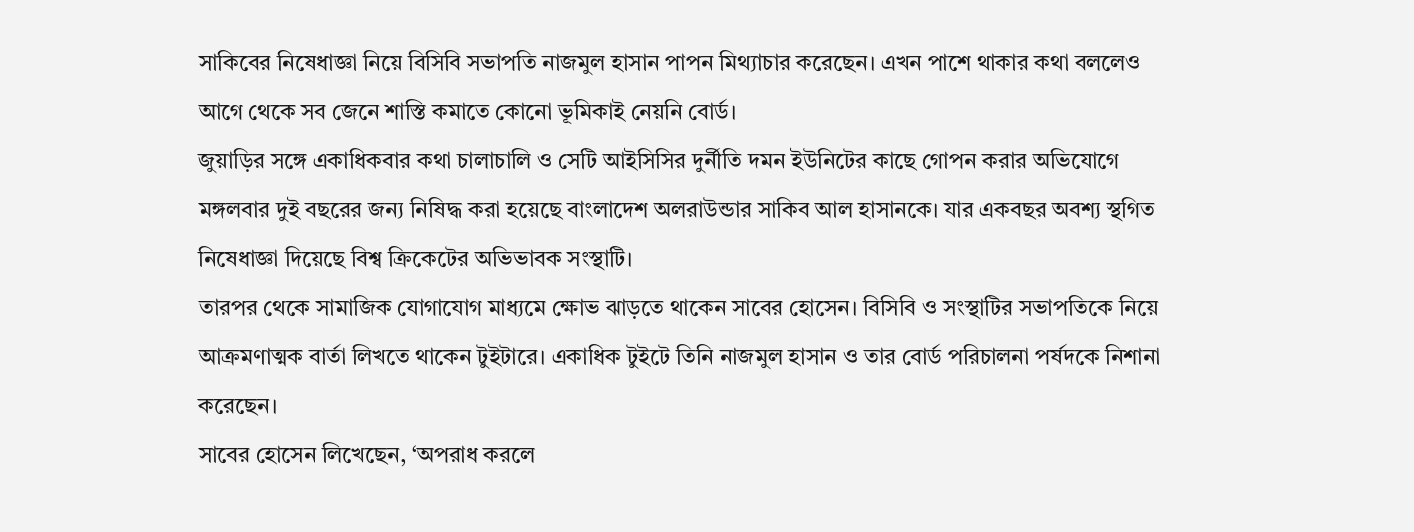সাকিবের নিষেধাজ্ঞা নিয়ে বিসিবি সভাপতি নাজমুল হাসান পাপন মিথ্যাচার করেছেন। এখন পাশে থাকার কথা বললেও আগে থেকে সব জেনে শাস্তি কমাতে কোনো ভূমিকাই নেয়নি বোর্ড।
জুয়াড়ির সঙ্গে একাধিকবার কথা চালাচালি ও সেটি আইসিসির দুর্নীতি দমন ইউনিটের কাছে গোপন করার অভিযোগে মঙ্গলবার দুই বছরের জন্য নিষিদ্ধ করা হয়েছে বাংলাদেশ অলরাউন্ডার সাকিব আল হাসানকে। যার একবছর অবশ্য স্থগিত নিষেধাজ্ঞা দিয়েছে বিশ্ব ক্রিকেটের অভিভাবক সংস্থাটি।
তারপর থেকে সামাজিক যোগাযোগ মাধ্যমে ক্ষোভ ঝাড়তে থাকেন সাবের হোসেন। বিসিবি ও সংস্থাটির সভাপতিকে নিয়ে আক্রমণাত্মক বার্তা লিখতে থাকেন টুইটারে। একাধিক টুইটে তিনি নাজমুল হাসান ও তার বোর্ড পরিচালনা পর্ষদকে নিশানা করেছেন।
সাবের হোসেন লিখেছেন, ‘অপরাধ করলে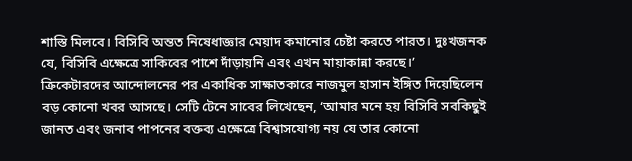শাস্তি মিলবে। বিসিবি অন্তত নিষেধাজ্ঞার মেয়াদ কমানোর চেষ্টা করতে পারত। দুঃখজনক যে, বিসিবি এক্ষেত্রে সাকিবের পাশে দাঁড়ায়নি এবং এখন মায়াকান্না করছে।’
ক্রিকেটারদের আন্দোলনের পর একাধিক সাক্ষাতকারে নাজমুল হাসান ইঙ্গিত দিয়েছিলেন বড় কোনো খবর আসছে। সেটি টেনে সাবের লিখেছেন, ‘আমার মনে হয় বিসিবি সবকিছুই জানত এবং জনাব পাপনের বক্তব্য এক্ষেত্রে বিশ্বাসযোগ্য নয় যে তার কোনো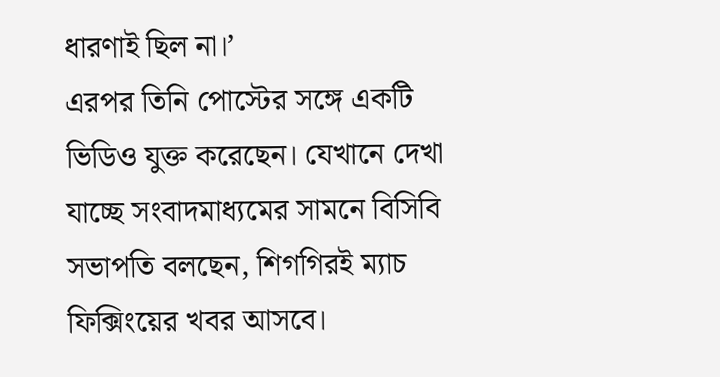ধারণাই ছিল না।’
এরপর তিনি পোস্টের সঙ্গে একটি ভিডিও যুক্ত করেছেন। যেখানে দেখা যাচ্ছে সংবাদমাধ্যমের সামনে বিসিবি সভাপতি বলছেন, শিগগিরই ম্যাচ ফিক্সিংয়ের খবর আসবে।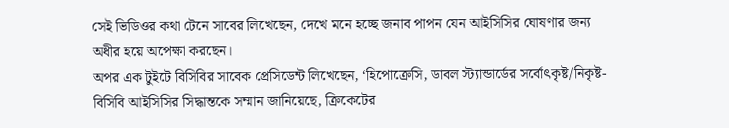সেই ভিডিওর কথা টেনে সাবের লিখেছেন, দেখে মনে হচ্ছে জনাব পাপন যেন আইসিসির ঘোষণার জন্য অধীর হয়ে অপেক্ষা করছেন।
অপর এক টুইটে বিসিবির সাবেক প্রেসিডেন্ট লিখেছেন, ‘হিপোক্রেসি, ডাবল স্ট্যান্ডার্ডের সর্বোৎকৃষ্ট/নিকৃষ্ট- বিসিবি আইসিসির সিদ্ধান্তকে সম্মান জানিয়েছে, ক্রিকেটের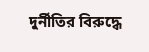দুর্নীতির বিরুদ্ধে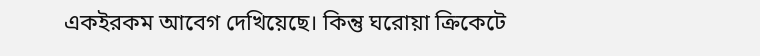একইরকম আবেগ দেখিয়েছে। কিন্তু ঘরোয়া ক্রিকেটে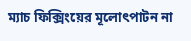ম্যাচ ফিক্সিংয়ের মূলোৎপাটন না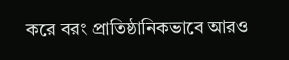করে বরং প্রাতিষ্ঠানিকভাবে আরও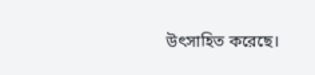উৎসাহিত করেছে।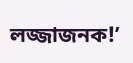লজ্জাজনক!’